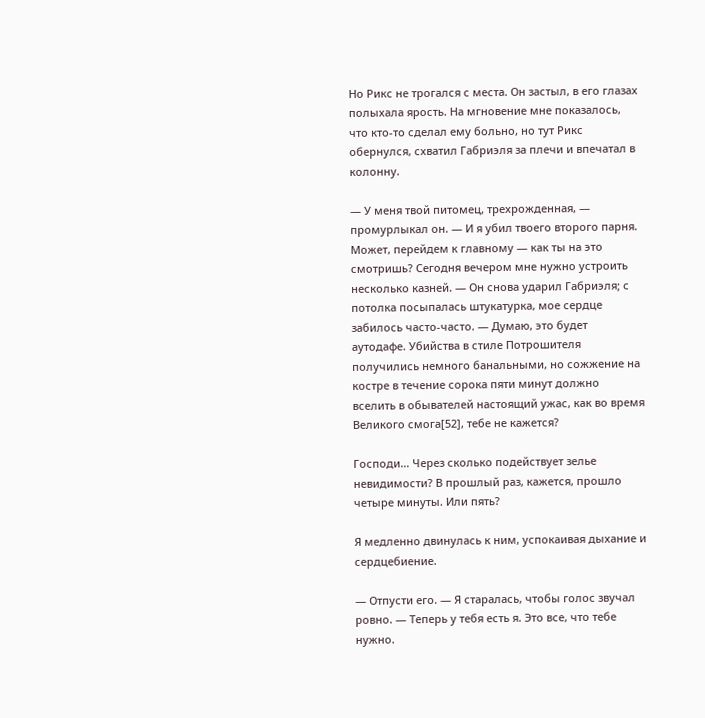Но Рикс не трогался с места. Он застыл, в его глазах полыхала ярость. На мгновение мне показалось, что кто-то сделал ему больно, но тут Рикс обернулся, схватил Габриэля за плечи и впечатал в колонну.

— У меня твой питомец, трехрожденная, — промурлыкал он. — И я убил твоего второго парня. Может, перейдем к главному — как ты на это смотришь? Сегодня вечером мне нужно устроить несколько казней. — Он снова ударил Габриэля; с потолка посыпалась штукатурка, мое сердце забилось часто-часто. — Думаю, это будет аутодафе. Убийства в стиле Потрошителя получились немного банальными, но сожжение на костре в течение сорока пяти минут должно вселить в обывателей настоящий ужас, как во время Великого смога[52], тебе не кажется?

Господи… Через сколько подействует зелье невидимости? В прошлый раз, кажется, прошло четыре минуты. Или пять?

Я медленно двинулась к ним, успокаивая дыхание и сердцебиение.

— Отпусти его. — Я старалась, чтобы голос звучал ровно. — Теперь у тебя есть я. Это все, что тебе нужно.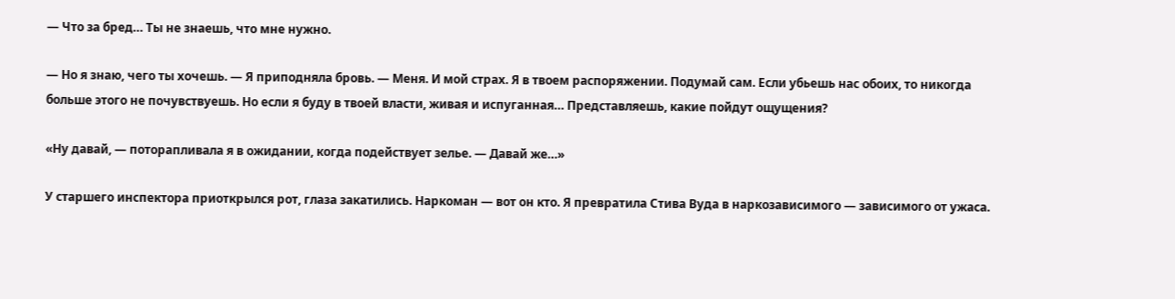— Что за бред… Ты не знаешь, что мне нужно.

— Но я знаю, чего ты хочешь. — Я приподняла бровь. — Меня. И мой страх. Я в твоем распоряжении. Подумай сам. Если убьешь нас обоих, то никогда больше этого не почувствуешь. Но если я буду в твоей власти, живая и испуганная… Представляешь, какие пойдут ощущения?

«Ну давай, — поторапливала я в ожидании, когда подействует зелье. — Давай же…»

У старшего инспектора приоткрылся рот, глаза закатились. Наркоман — вот он кто. Я превратила Стива Вуда в наркозависимого — зависимого от ужаса.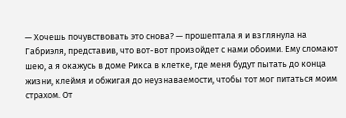— Хочешь почувствовать это снова? — прошептала я и взглянула на Габриэля, представив, что вот-вот произойдет с нами обоими. Ему сломают шею, а я окажусь в доме Рикса в клетке, где меня будут пытать до конца жизни, клеймя и обжигая до неузнаваемости, чтобы тот мог питаться моим страхом. От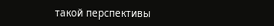такой перспективы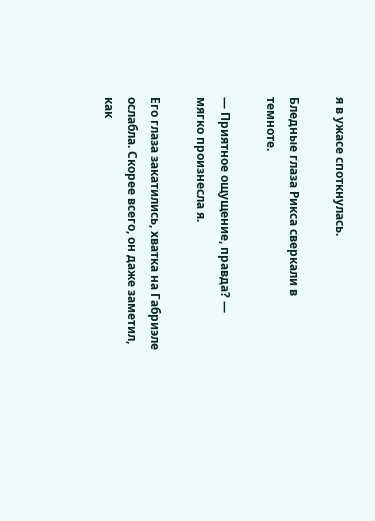я в ужасе споткнулась.

Бледные глаза Рикса сверкали в темноте.

— Приятное ощущение, правда? — мягко произнесла я.

Его глаза закатились, хватка на Габриэле ослабла. Скорее всего, он даже заметил, как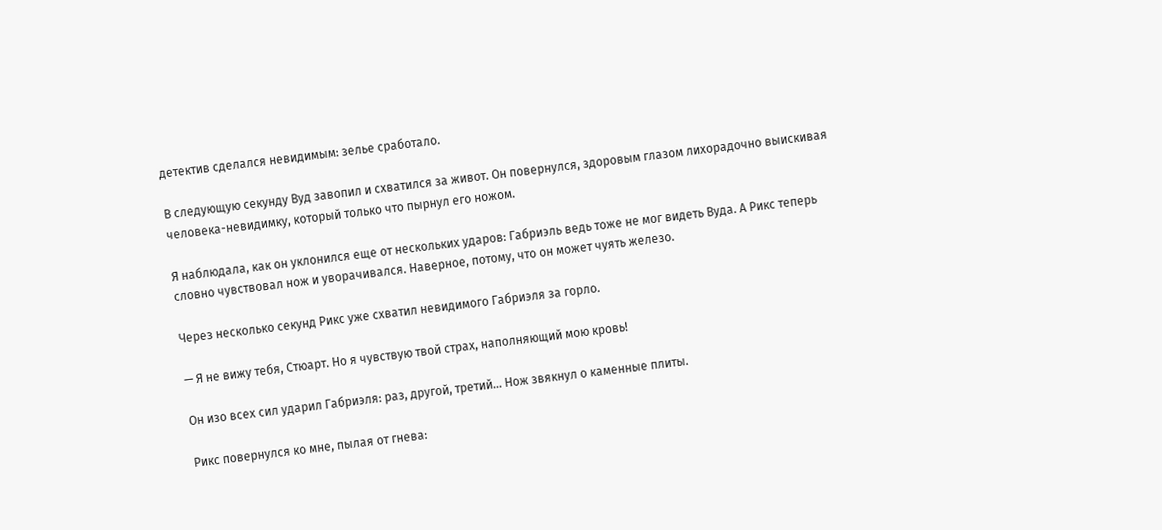детектив сделался невидимым: зелье сработало.

В следующую секунду Вуд завопил и схватился за живот. Он повернулся, здоровым глазом лихорадочно выискивая человека-невидимку, который только что пырнул его ножом.

Я наблюдала, как он уклонился еще от нескольких ударов: Габриэль ведь тоже не мог видеть Вуда. А Рикс теперь словно чувствовал нож и уворачивался. Наверное, потому, что он может чуять железо.

Через несколько секунд Рикс уже схватил невидимого Габриэля за горло.

— Я не вижу тебя, Стюарт. Но я чувствую твой страх, наполняющий мою кровь!

Он изо всех сил ударил Габриэля: раз, другой, третий… Нож звякнул о каменные плиты.

Рикс повернулся ко мне, пылая от гнева: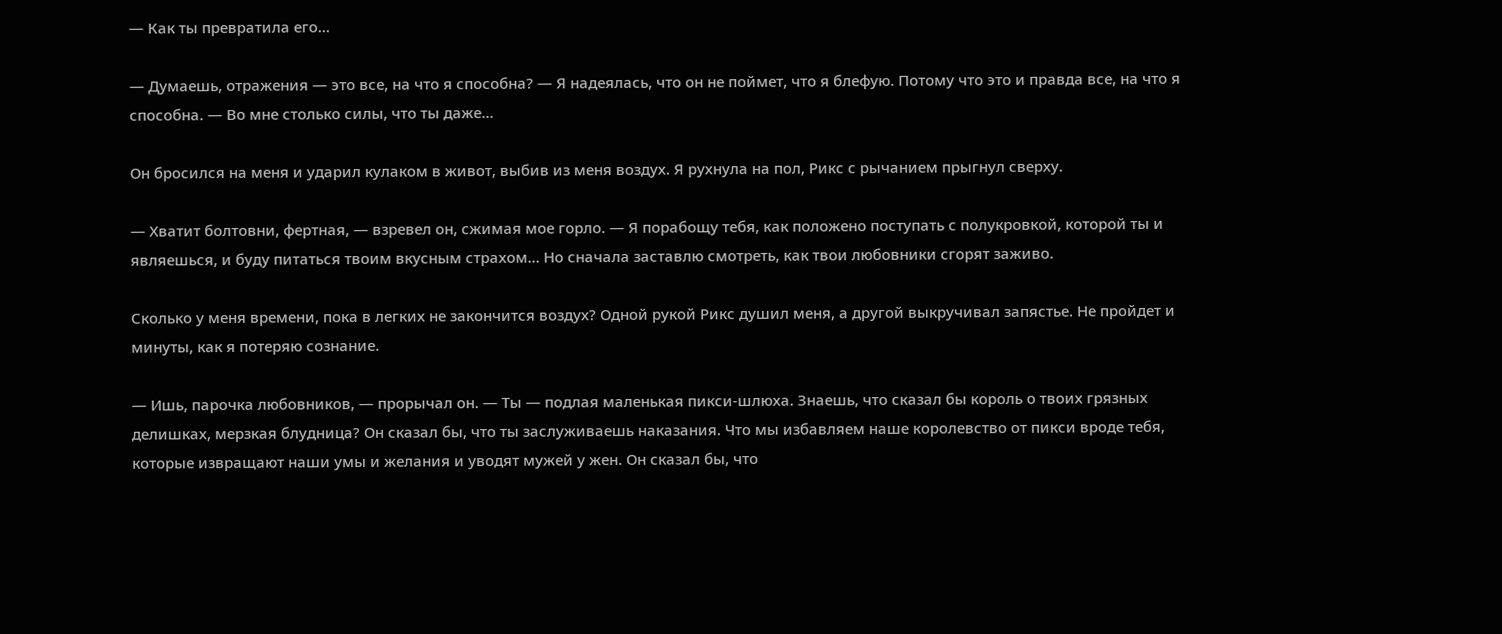— Как ты превратила его…

— Думаешь, отражения — это все, на что я способна? — Я надеялась, что он не поймет, что я блефую. Потому что это и правда все, на что я способна. — Во мне столько силы, что ты даже…

Он бросился на меня и ударил кулаком в живот, выбив из меня воздух. Я рухнула на пол, Рикс с рычанием прыгнул сверху.

— Хватит болтовни, фертная, — взревел он, сжимая мое горло. — Я порабощу тебя, как положено поступать с полукровкой, которой ты и являешься, и буду питаться твоим вкусным страхом… Но сначала заставлю смотреть, как твои любовники сгорят заживо.

Сколько у меня времени, пока в легких не закончится воздух? Одной рукой Рикс душил меня, а другой выкручивал запястье. Не пройдет и минуты, как я потеряю сознание.

— Ишь, парочка любовников, — прорычал он. — Ты — подлая маленькая пикси-шлюха. Знаешь, что сказал бы король о твоих грязных делишках, мерзкая блудница? Он сказал бы, что ты заслуживаешь наказания. Что мы избавляем наше королевство от пикси вроде тебя, которые извращают наши умы и желания и уводят мужей у жен. Он сказал бы, что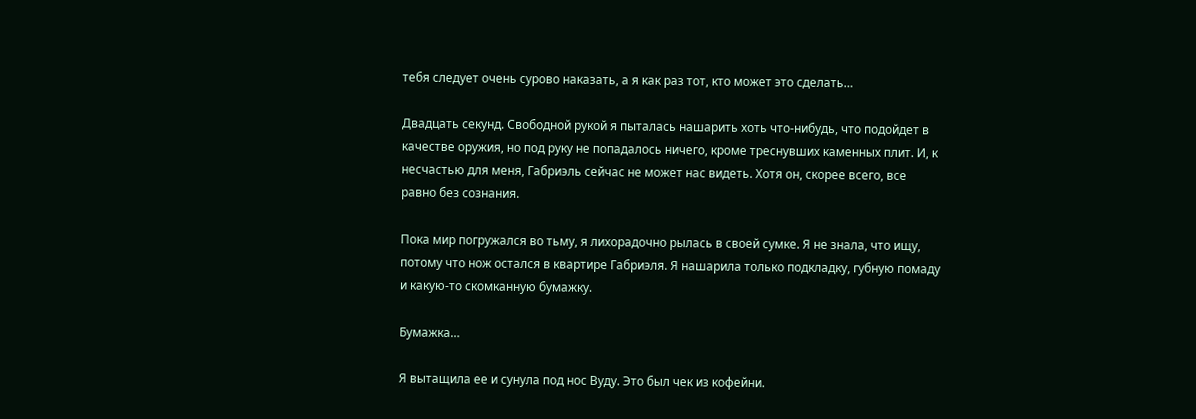тебя следует очень сурово наказать, а я как раз тот, кто может это сделать…

Двадцать секунд. Свободной рукой я пыталась нашарить хоть что-нибудь, что подойдет в качестве оружия, но под руку не попадалось ничего, кроме треснувших каменных плит. И, к несчастью для меня, Габриэль сейчас не может нас видеть. Хотя он, скорее всего, все равно без сознания.

Пока мир погружался во тьму, я лихорадочно рылась в своей сумке. Я не знала, что ищу, потому что нож остался в квартире Габриэля. Я нашарила только подкладку, губную помаду и какую-то скомканную бумажку.

Бумажка…

Я вытащила ее и сунула под нос Вуду. Это был чек из кофейни.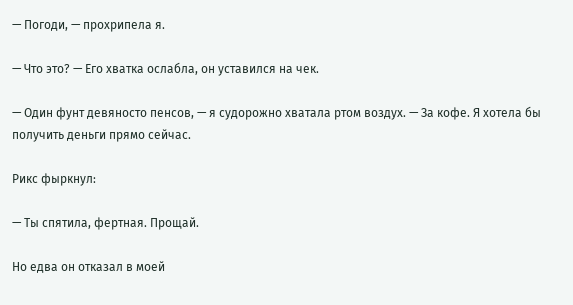— Погоди, — прохрипела я.

— Что это? — Его хватка ослабла, он уставился на чек.

— Один фунт девяносто пенсов, — я судорожно хватала ртом воздух. — За кофе. Я хотела бы получить деньги прямо сейчас.

Рикс фыркнул:

— Ты спятила, фертная. Прощай.

Но едва он отказал в моей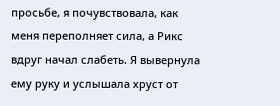просьбе, я почувствовала, как меня переполняет сила, а Рикс вдруг начал слабеть. Я вывернула ему руку и услышала хруст от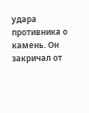удара противника о камень. Он закричал от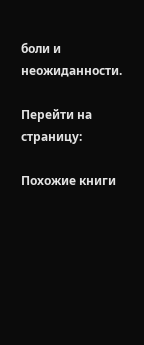боли и неожиданности.

Перейти на страницу:

Похожие книги